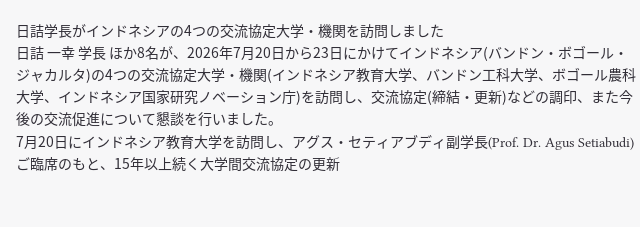日詰学長がインドネシアの4つの交流協定大学・機関を訪問しました
日詰 一幸 学長 ほか8名が、2026年7月20日から23日にかけてインドネシア(バンドン・ボゴール・ジャカルタ)の4つの交流協定大学・機関(インドネシア教育大学、バンドン工科大学、ボゴール農科大学、インドネシア国家研究ノベーション庁)を訪問し、交流協定(締結・更新)などの調印、また今後の交流促進について懇談を行いました。
7月20日にインドネシア教育大学を訪問し、アグス・セティアブディ副学長(Prof. Dr. Agus Setiabudi)ご臨席のもと、15年以上続く大学間交流協定の更新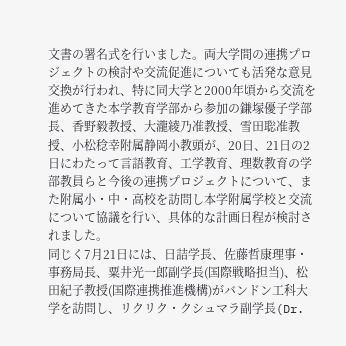文書の署名式を行いました。両大学間の連携プロジェクトの検討や交流促進についても活発な意見交換が行われ、特に同大学と2000年頃から交流を進めてきた本学教育学部から参加の鎌塚優子学部長、香野毅教授、大瀧綾乃准教授、雪田聡准教授、小松稔幸附属静岡小教頭が、20日、21日の2日にわたって言語教育、工学教育、理数教育の学部教員らと今後の連携プロジェクトについて、また附属小・中・高校を訪問し本学附属学校と交流について協議を行い、具体的な計画日程が検討されました。
同じく7月21日には、日詰学長、佐藤哲康理事・事務局長、粟井光一郎副学長(国際戦略担当)、松田紀子教授(国際連携推進機構)がバンドン工科大学を訪問し、リクリク・クシュマラ副学長(Dr.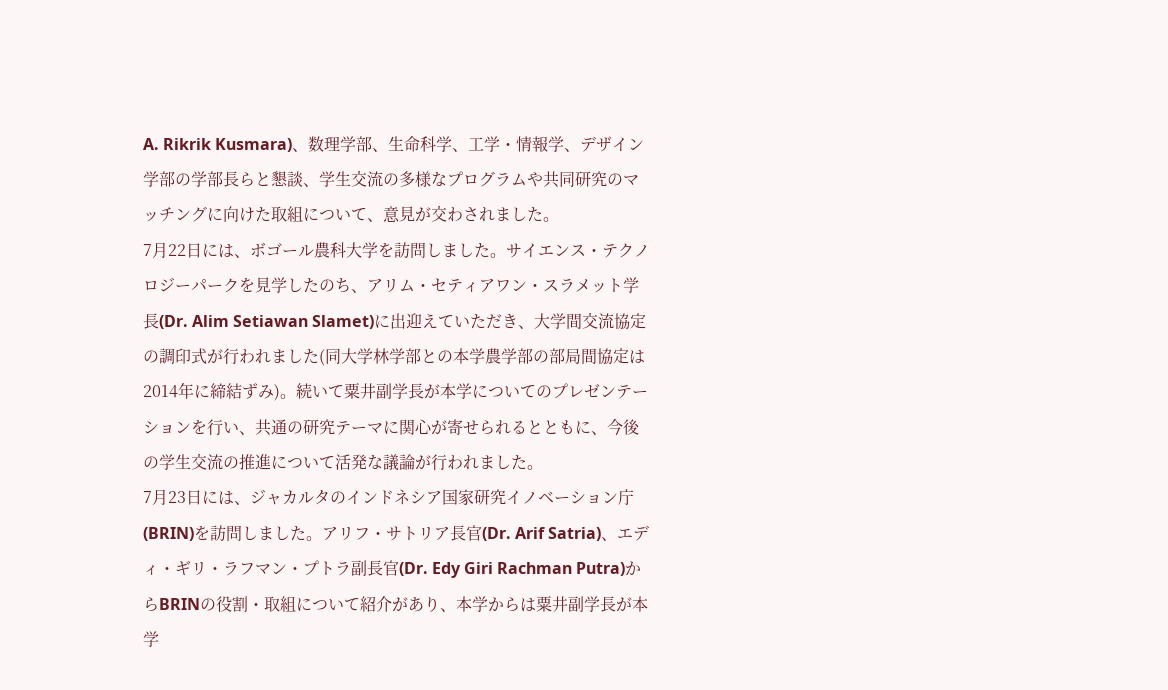A. Rikrik Kusmara)、数理学部、生命科学、工学・情報学、デザイン学部の学部長らと懇談、学生交流の多様なプログラムや共同研究のマッチングに向けた取組について、意見が交わされました。
7月22日には、ボゴール農科大学を訪問しました。サイエンス・テクノロジーパークを見学したのち、アリム・セティアワン・スラメット学長(Dr. Alim Setiawan Slamet)に出迎えていただき、大学間交流協定の調印式が行われました(同大学林学部との本学農学部の部局間協定は2014年に締結ずみ)。続いて粟井副学長が本学についてのプレゼンテーションを行い、共通の研究テーマに関心が寄せられるとともに、今後の学生交流の推進について活発な議論が行われました。
7月23日には、ジャカルタのインドネシア国家研究イノベーション庁(BRIN)を訪問しました。アリフ・サトリア長官(Dr. Arif Satria)、エディ・ギリ・ラフマン・プトラ副長官(Dr. Edy Giri Rachman Putra)からBRINの役割・取組について紹介があり、本学からは粟井副学長が本学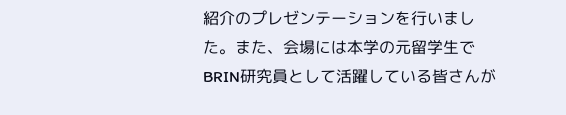紹介のプレゼンテーションを行いました。また、会場には本学の元留学生でBRIN研究員として活躍している皆さんが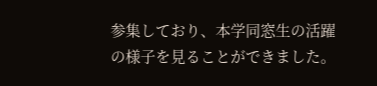参集しており、本学同窓生の活躍の様子を見ることができました。